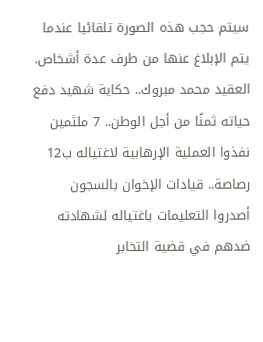سيتم حجب هذه الصورة تلقائيا عندما يتم الإبلاغ عنها من طرف عدة أشخاص.
العقيد محمد مبروك.. حكاية شهيد دفع حياته ثمنًا من أجل الوطن.. 7 ملثمين نفذوا العملية الإرهابية لاغتياله ب12 رصاصة.. قيادات الإخوان بالسجون أصدروا التعليمات باغتياله لشهادته ضدهم في قضية التخابر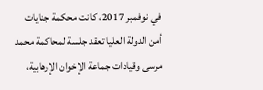في نوفمبر 2017، كانت محكمة جنايات أمن الدولة العليا تعقد جلسة لمحاكمة محمد مرسى وقيادات جماعة الإخوان الإرهابية،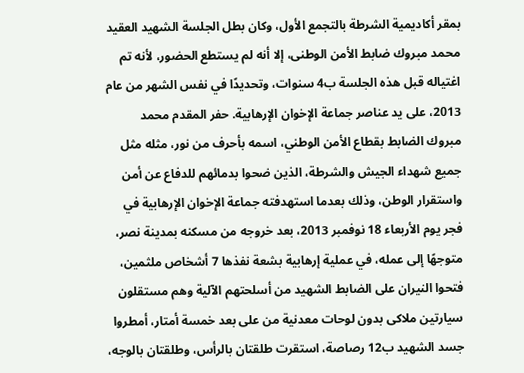بمقر أكاديمية الشرطة بالتجمع الأول، وكان بطل الجلسة الشهيد العقيد محمد مبروك ضابط الأمن الوطنى، إلا أنه لم يستطع الحضور، لأنه تم اغتياله قبل هذه الجلسة ب4 سنوات، وتحديدًا في نفس الشهر من عام 2013، على يد عناصر جماعة الإخوان الإرهابية. حفر المقدم محمد مبروك الضابط بقطاع الأمن الوطني، اسمه بأحرف من نور، مثله مثل جميع شهداء الجيش والشرطة، الذين ضحوا بدمائهم للدفاع عن أمن واستقرار الوطن، وذلك بعدما استهدفته جماعة الإخوان الإرهابية في فجر يوم الأربعاء 18 نوفمبر 2013، بعد خروجه من مسكنه بمدينة نصر، متوجهًا إلى عمله، في عملية إرهابية بشعة نفذها 7 أشخاص ملثمين، فتحوا النيران على الضابط الشهيد من أسلحتهم الآلية وهم مستقلون سيارتين ملاكى بدون لوحات معدنية من على بعد خمسة أمتار، أمطروا جسد الشهيد ب12 رصاصة، استقرت طلقتان بالرأس، وطلقتان بالوجه،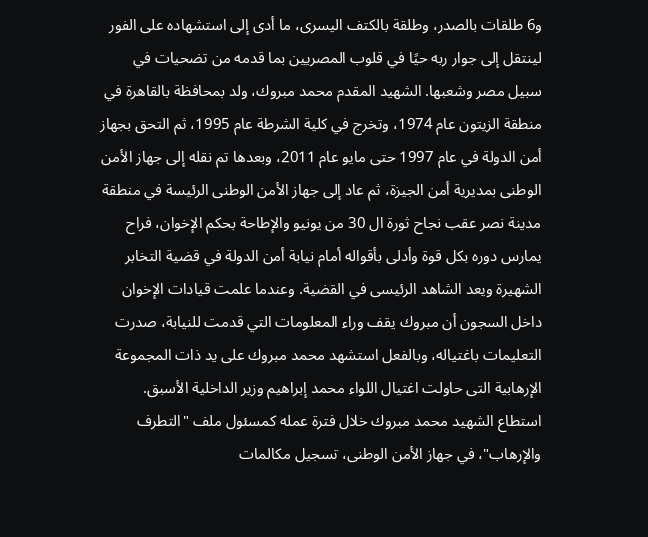و6 طلقات بالصدر، وطلقة بالكتف اليسرى، ما أدى إلى استشهاده على الفور لينتقل إلى جوار ربه حيًا في قلوب المصريين بما قدمه من تضحيات في سبيل مصر وشعبها. الشهيد المقدم محمد مبروك، ولد بمحافظة بالقاهرة في منطقة الزيتون عام 1974، وتخرج في كلية الشرطة عام 1995، ثم التحق بجهاز أمن الدولة في عام 1997 حتى مايو عام 2011، وبعدها تم نقله إلى جهاز الأمن الوطنى بمديرية أمن الجيزة، ثم عاد إلى جهاز الأمن الوطنى الرئيسة في منطقة مدينة نصر عقب نجاح ثورة ال 30 من يونيو والإطاحة بحكم الإخوان، فراح يمارس دوره بكل قوة وأدلى بأقواله أمام نيابة أمن الدولة في قضية التخابر الشهيرة ويعد الشاهد الرئيسى في القضية. وعندما علمت قيادات الإخوان داخل السجون أن مبروك يقف وراء المعلومات التي قدمت للنيابة، صدرت التعليمات باغتياله، وبالفعل استشهد محمد مبروك على يد ذات المجموعة الإرهابية التى حاولت اغتيال اللواء محمد إبراهيم وزير الداخلية الأسبق. استطاع الشهيد محمد مبروك خلال فترة عمله كمسئول ملف "التطرف والإرهاب"، في جهاز الأمن الوطنى، تسجيل مكالمات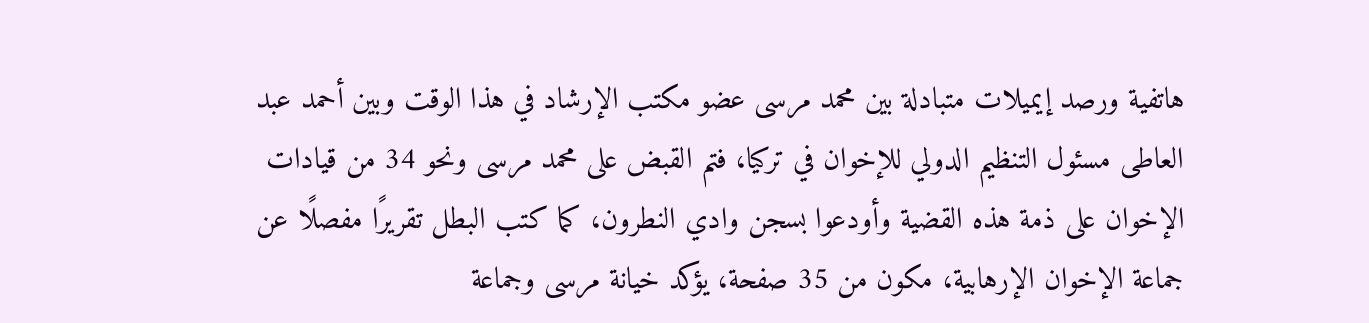هاتفية ورصد إيميلات متبادلة بين محمد مرسى عضو مكتب الإرشاد في هذا الوقت وبين أحمد عبد العاطى مسئول التنظيم الدولي للإخوان في تركيا، فتم القبض على محمد مرسى ونحو 34 من قيادات الإخوان على ذمة هذه القضية وأودعوا بسجن وادي النطرون، كما كتب البطل تقريرًا مفصلًا عن جماعة الإخوان الإرهابية، مكون من 35 صفحة، يؤكد خيانة مرسى وجماعة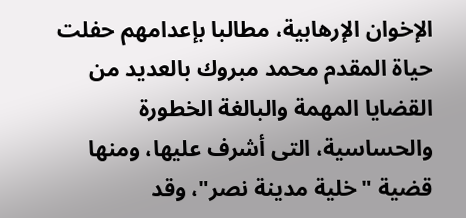الإخوان الإرهابية، مطالبا بإعدامهم حفلت حياة المقدم محمد مبروك بالعديد من القضايا المهمة والبالغة الخطورة والحساسية، التى أشرف عليها، ومنها قضية "خلية مدينة نصر"، وقد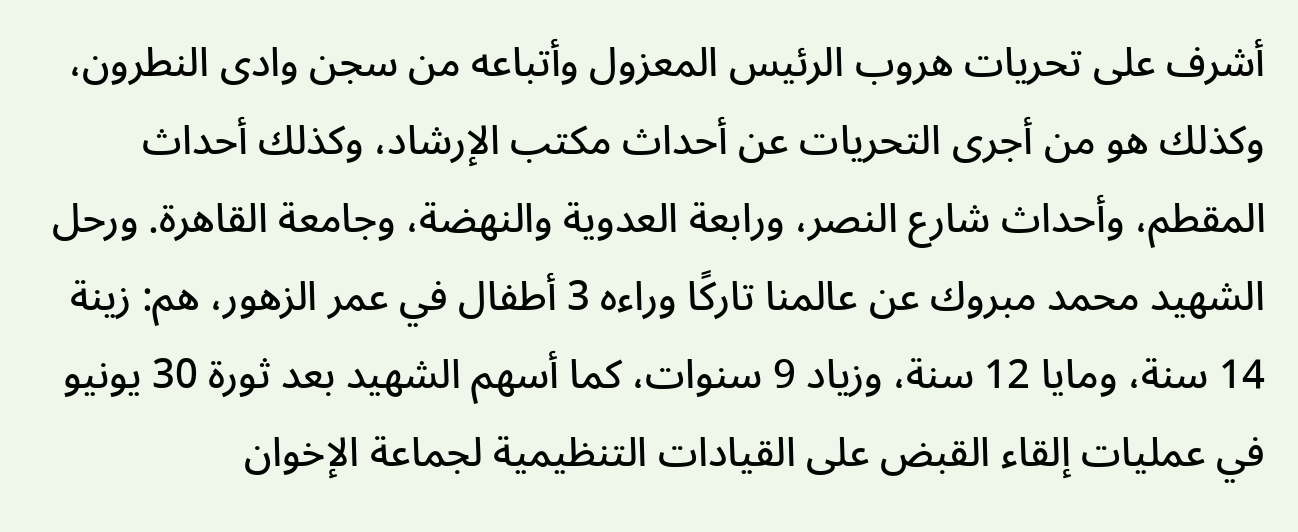أشرف على تحريات هروب الرئيس المعزول وأتباعه من سجن وادى النطرون، وكذلك هو من أجرى التحريات عن أحداث مكتب الإرشاد، وكذلك أحداث المقطم، وأحداث شارع النصر، ورابعة العدوية والنهضة، وجامعة القاهرة. ورحل الشهيد محمد مبروك عن عالمنا تاركًا وراءه 3 أطفال في عمر الزهور، هم: زينة 14 سنة، ومايا 12 سنة، وزياد 9 سنوات، كما أسهم الشهيد بعد ثورة 30 يونيو في عمليات إلقاء القبض على القيادات التنظيمية لجماعة الإخوان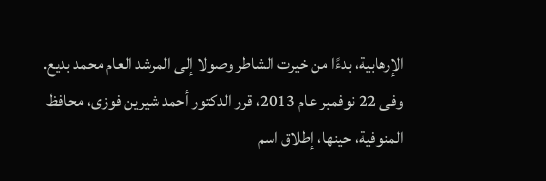الإرهابية، بدءًا من خيرت الشاطر وصولا إلى المرشد العام محمد بديع. وفى 22 نوفمبر عام 2013، قرر الدكتور أحمد شيرين فوزى، محافظ المنوفية، حينها، إطلاق اسم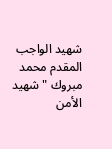شهيد الواجب المقدم محمد مبروك "شهيد الأمن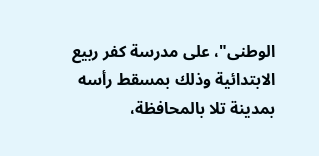الوطنى"، على مدرسة كفر ربيع الابتدائية وذلك بمسقط رأسه بمدينة تلا بالمحافظة،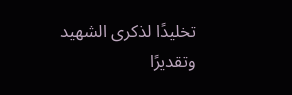تخليدًا لذكرى الشهيد وتقديرًا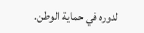لدوره في حماية الوطن.